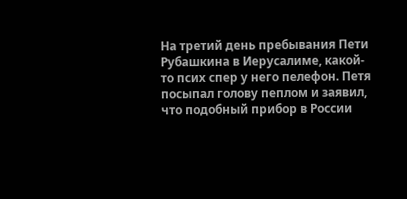На третий день пребывания Пети Рубашкина в Иерусалиме, какой-то псих спер у него пелефон. Петя посыпал голову пеплом и заявил, что подобный прибор в России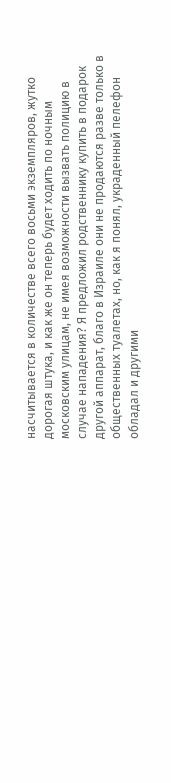насчитывается в количестве всего восьми экземпляров, жутко дорогая штука, и как же он теперь будет ходить по ночным московским улицам, не имея возможности вызвать полицию в случае нападения? Я предложил родственнику купить в подарок другой аппарат, благо в Израиле они не продаются разве только в общественных туалетах, но, как я понял, украденный пелефон обладал и другими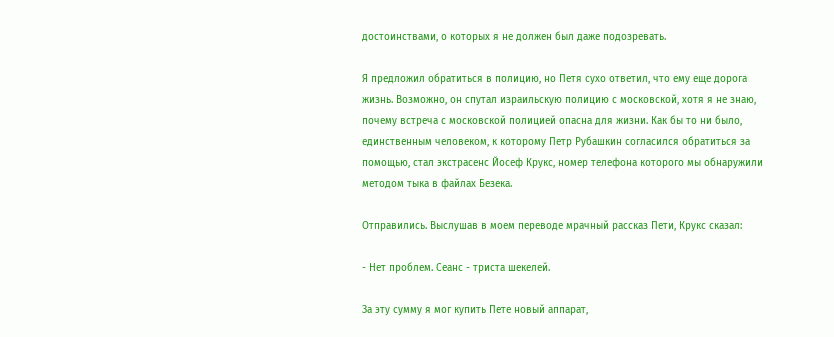достоинствами, о которых я не должен был даже подозревать.

Я предложил обратиться в полицию, но Петя сухо ответил, что ему еще дорога жизнь. Возможно, он спутал израильскую полицию с московской, хотя я не знаю, почему встреча с московской полицией опасна для жизни. Как бы то ни было, единственным человеком, к которому Петр Рубашкин согласился обратиться за помощью, стал экстрасенс Йосеф Крукс, номер телефона которого мы обнаружили методом тыка в файлах Безека.

Отправились. Выслушав в моем переводе мрачный рассказ Пети, Крукс сказал:

- Нет проблем. Сеанс - триста шекелей.

За эту сумму я мог купить Пете новый аппарат,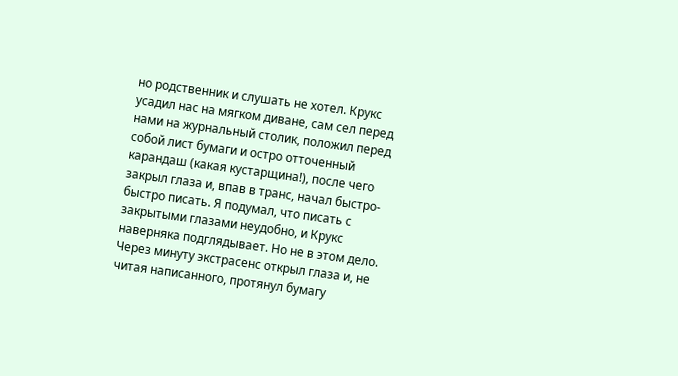но родственник и слушать не хотел. Крукс усадил нас на мягком диване, сам сел перед нами на журнальный столик, положил перед собой лист бумаги и остро отточенный карандаш (какая кустарщина!), после чего закрыл глаза и, впав в транс, начал быстро-быстро писать. Я подумал, что писать с закрытыми глазами неудобно, и Крукс наверняка подглядывает. Но не в этом дело. Через минуту экстрасенс открыл глаза и, не читая написанного, протянул бумагу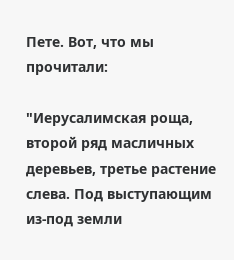Пете. Вот, что мы прочитали:

"Иерусалимская роща, второй ряд масличных деревьев, третье растение слева. Под выступающим из-под земли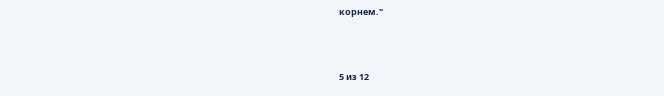корнем."



5 из 12